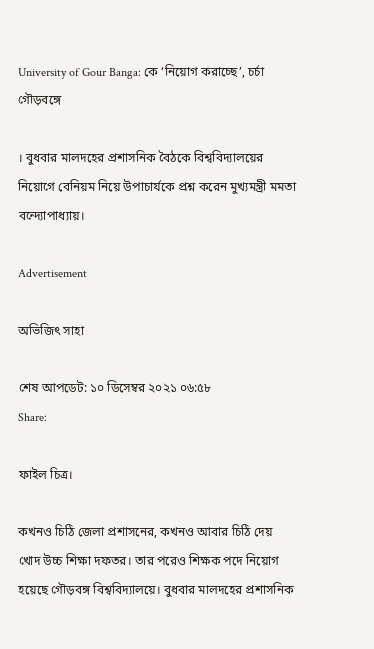University of Gour Banga: কে ‘নিয়োগ করাচ্ছে’, চর্চা গৌড়বঙ্গে

। বুধবার মালদহের প্রশাসনিক বৈঠকে বিশ্ববিদ্যালয়ের নিয়োগে বেনিয়ম নিয়ে উপাচার্যকে প্রশ্ন করেন মুখ্যমন্ত্রী মমতা বন্দ্যোপাধ্যায়।

Advertisement

অভিজিৎ সাহা

শেষ আপডেট: ১০ ডিসেম্বর ২০২১ ০৬:৫৮
Share:

ফাইল চিত্র।

কখনও চিঠি জেলা প্রশাসনের, কখনও আবার চিঠি দেয় খোদ উচ্চ শিক্ষা দফতর। তার পরেও শিক্ষক পদে নিয়োগ হয়েছে গৌড়বঙ্গ বিশ্ববিদ্যালয়ে। বুধবার মালদহের প্রশাসনিক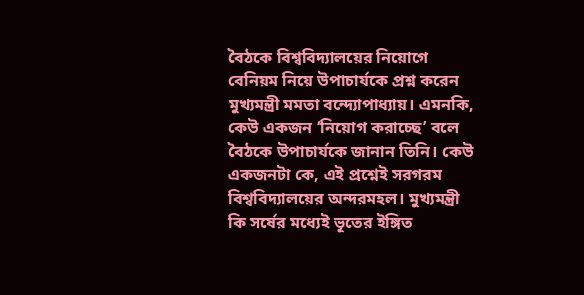বৈঠকে বিশ্ববিদ্যালয়ের নিয়োগে বেনিয়ম নিয়ে উপাচার্যকে প্রশ্ন করেন মুখ্যমন্ত্রী মমতা বন্দ্যোপাধ্যায়। এমনকি, কেউ একজন ‘নিয়োগ করাচ্ছে’ বলে বৈঠকে উপাচার্যকে জানান তিনি। কেউ একজনটা কে, এই প্রশ্নেই সরগরম বিশ্ববিদ্যালয়ের অন্দরমহল। মুখ্যমন্ত্রী কি সর্ষের মধ্যেই ভূতের ইঙ্গিত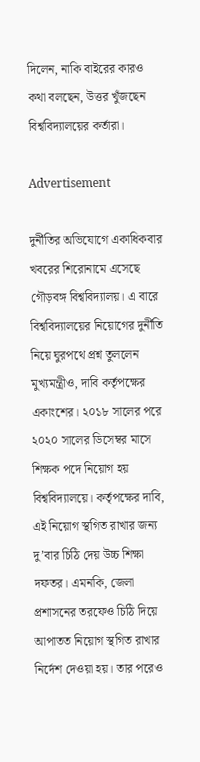দিলেন, নাকি বাইরের কারও কথা বলছেন, উত্তর খুঁজছেন বিশ্ববিদ্যালয়ের কর্তারা।

Advertisement

দুর্নীতির অভিযোগে একাধিকবার খবরের শিরোনামে এসেছে গৌড়বঙ্গ বিশ্ববিদ্যালয়। এ বারে বিশ্ববিদ্যালয়ের নিয়োগের দুর্নীতি নিয়ে ঘুরপথে প্রশ্ন তুললেন মুখ্যমন্ত্রীও, দাবি কর্তৃপক্ষের একাংশের। ২০১৮ সালের পরে ২০২০ সালের ডিসেম্বর মাসে শিক্ষক পদে নিয়োগ হয় বিশ্ববিদ্যালয়ে। কর্তৃপক্ষের দাবি, এই নিয়োগ স্থগিত রাখার জন্য দু’বার চিঠি দেয় উচ্চ শিক্ষা দফতর। এমনকি, জেলা প্রশাসনের তরফেও চিঠি দিয়ে আপাতত নিয়োগ স্থগিত রাখার নির্দেশ দেওয়া হয়। তার পরেও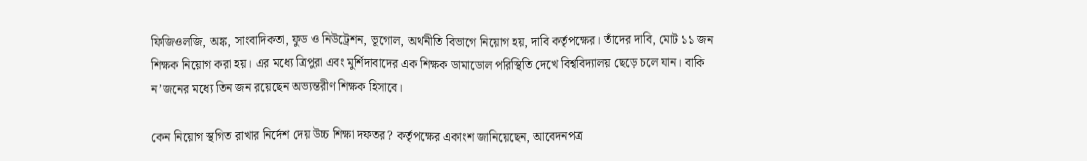ফিজিওলজি, অঙ্ক, সাংবাদিকতা, ফুড ও নিউট্রেশন, ভূগোল, অর্থনীতি বিভাগে নিয়োগ হয়, দাবি কর্তৃপক্ষের। তাঁদের দাবি, মোট ১১ জন শিক্ষক নিয়োগ করা হয়। এর মধ্যে ত্রিপুরা এবং মুর্শিদাবাদের এক শিক্ষক ডামাডোল পরিস্থিতি দেখে বিশ্ববিদ্যালয় ছেড়ে চলে যান। বাকি ন’জনের মধ্যে তিন জন রয়েছেন অভ্যন্তরীণ শিক্ষক হিসাবে।

কেন নিয়োগ স্থগিত রাখার নির্দেশ দেয় উচ্চ শিক্ষা দফতর? কর্তৃপক্ষের একাংশ জানিয়েছেন, আবেদনপত্র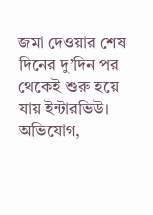জমা দেওয়ার শেষ দিনের দু’দিন পর থেকেই শুরু হয়ে যায় ইন্টারভিউ। অভিযোগ,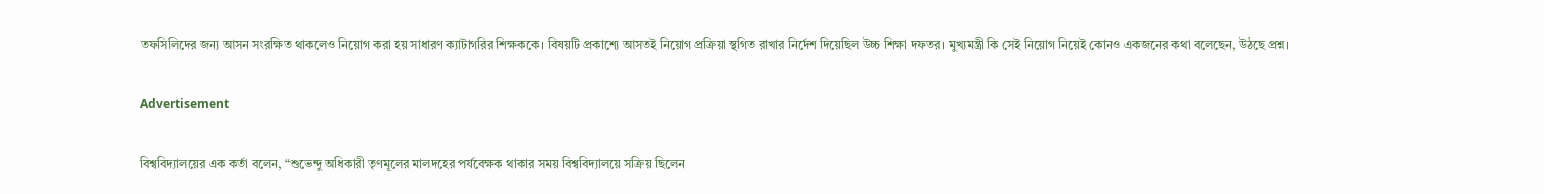তফসিলিদের জন্য আসন সংরক্ষিত থাকলেও নিয়োগ করা হয় সাধারণ ক্যাটাগরির শিক্ষককে। বিষয়টি প্রকাশ্যে আসতই নিয়োগ প্রক্রিয়া স্থগিত রাখার নির্দেশ দিয়েছিল উচ্চ শিক্ষা দফতর। মুখ্যমন্ত্রী কি সেই নিয়োগ নিয়েই কোনও একজনের কথা বলেছেন, উঠছে প্রশ্ন।

Advertisement

বিশ্ববিদ্যালয়ের এক কর্তা বলেন, “শুভেন্দু অধিকারী তৃণমূলের মালদহের পর্যবেক্ষক থাকার সময় বিশ্ববিদ্যালয়ে সক্রিয় ছিলেন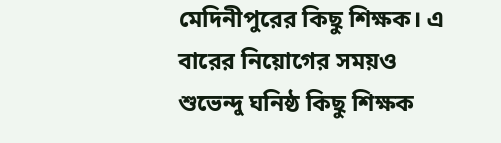মেদিনীপুরের কিছু শিক্ষক। এ বারের নিয়োগের সময়ও শুভেন্দু ঘনিষ্ঠ কিছু শিক্ষক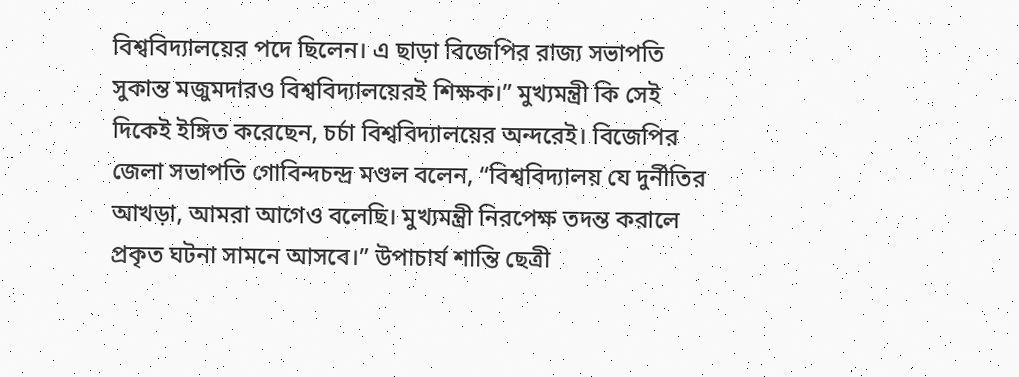বিশ্ববিদ্যালয়ের পদে ছিলেন। এ ছাড়া বিজেপির রাজ্য সভাপতি সুকান্ত মজুমদারও বিশ্ববিদ্যালয়েরই শিক্ষক।” মুখ্যমন্ত্রী কি সেই দিকেই ইঙ্গিত করেছেন, চর্চা বিশ্ববিদ্যালয়ের অন্দরেই। বিজেপির জেলা সভাপতি গোবিন্দচন্দ্র মণ্ডল বলেন, “বিশ্ববিদ্যালয় যে দুর্নীতির আখড়া, আমরা আগেও বলেছি। মুখ্যমন্ত্রী নিরপেক্ষ তদন্ত করালে প্রকৃত ঘটনা সামনে আসবে।” উপাচার্য শান্তি ছেত্রী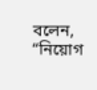বলেন, “নিয়োগ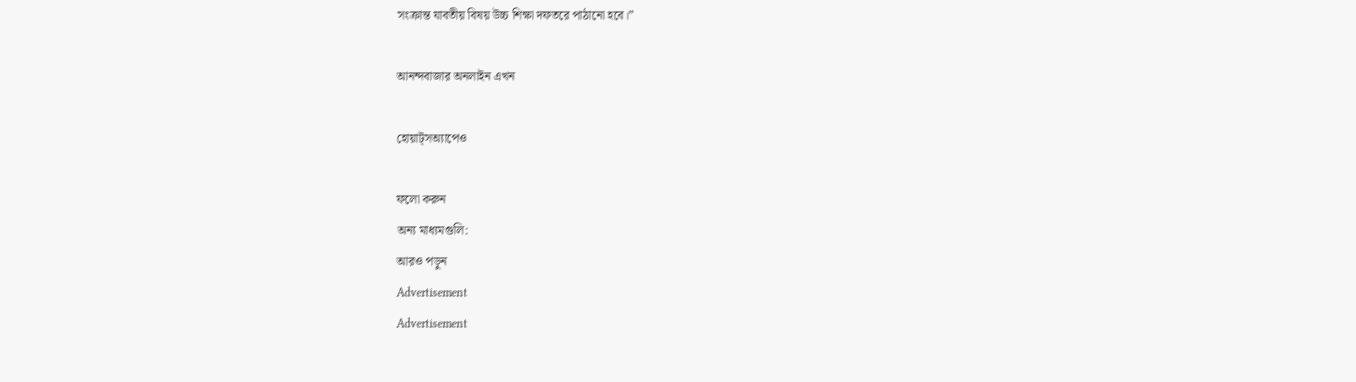সংক্রান্ত যাবতীয় বিষয় উচ্চ শিক্ষা দফতরে পাঠানো হবে।”

আনন্দবাজার অনলাইন এখন

হোয়াট্‌সঅ্যাপেও

ফলো করুন
অন্য মাধ্যমগুলি:
আরও পড়ুন
Advertisement
Advertisement